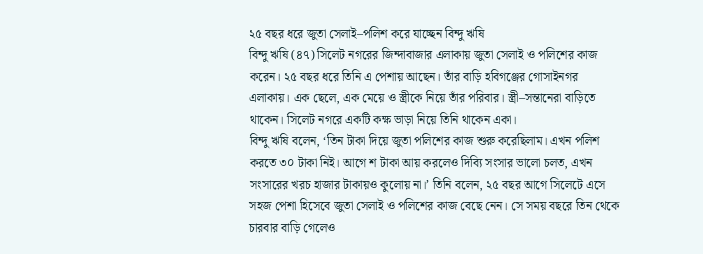২৫ বছর ধরে জুতা সেলাই–পলিশ করে যাচ্ছেন বিন্দু ঋষি
বিন্দু ঋষি (৪৭) সিলেট নগরের জিন্দাবাজার এলাকায় জুতা সেলাই ও পলিশের কাজ করেন। ২৫ বছর ধরে তিনি এ পেশায় আছেন। তাঁর বাড়ি হবিগঞ্জের গোসাইনগর এলাকায়। এক ছেলে, এক মেয়ে ও স্ত্রীকে নিয়ে তাঁর পরিবার। স্ত্রী–সন্তানেরা বাড়িতে থাকেন। সিলেট নগরে একটি কক্ষ ভাড়া নিয়ে তিনি থাকেন একা।
বিন্দু ঋষি বলেন, ‘তিন টাকা দিয়ে জুতা পলিশের কাজ শুরু করেছিলাম। এখন পলিশ করতে ৩০ টাকা নিই। আগে শ টাকা আয় করলেও দিব্যি সংসার ভালো চলত, এখন সংসারের খরচ হাজার টাকায়ও কুলোয় না।’ তিনি বলেন, ২৫ বছর আগে সিলেটে এসে সহজ পেশা হিসেবে জুতা সেলাই ও পলিশের কাজ বেছে নেন। সে সময় বছরে তিন থেকে চারবার বাড়ি গেলেও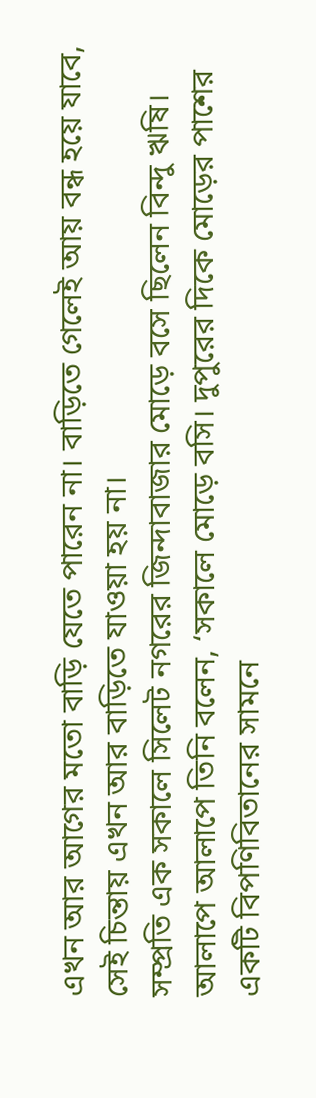এখন আর আগের মতো বাড়ি যেতে পারেন না। বাড়িতে গেলেই আয় বন্ধ হয়ে যাবে, সেই চিন্তায় এখন আর বাড়িতে যাওয়া হয় না।
সম্প্রতি এক সকালে সিলেট নগরের জিন্দাবাজার মোড়ে বসে ছিলেন বিন্দু ঋষি। আলাপে আলাপে তিনি বলেন, ‘সকালে মোড়ে বসি। দুপুরের দিকে মোড়ের পাশের একটি বিপণিবিতানের সামনে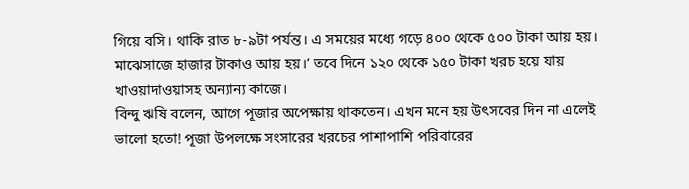গিয়ে বসি। থাকি রাত ৮-৯টা পর্যন্ত। এ সময়ের মধ্যে গড়ে ৪০০ থেকে ৫০০ টাকা আয় হয়। মাঝেসাজে হাজার টাকাও আয় হয়।’ তবে দিনে ১২০ থেকে ১৫০ টাকা খরচ হয়ে যায় খাওয়াদাওয়াসহ অন্যান্য কাজে।
বিন্দু ঋষি বলেন, আগে পূজার অপেক্ষায় থাকতেন। এখন মনে হয় উৎসবের দিন না এলেই ভালো হতো! পূজা উপলক্ষে সংসারের খরচের পাশাপাশি পরিবারের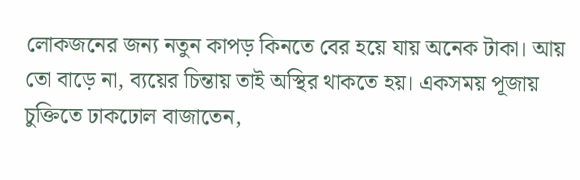লোকজনের জন্য নতুন কাপড় কিনতে বের হয়ে যায় অনেক টাকা। আয় তো বাড়ে না, ব্যয়ের চিন্তায় তাই অস্থির থাকতে হয়। একসময় পূজায় চুক্তিতে ঢাকঢোল বাজাতেন,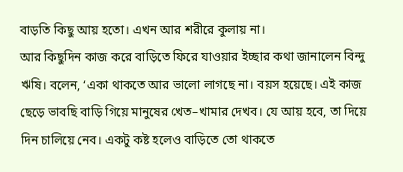বাড়তি কিছু আয় হতো। এখন আর শরীরে কুলায় না।
আর কিছুদিন কাজ করে বাড়িতে ফিরে যাওয়ার ইচ্ছার কথা জানালেন বিন্দু ঋষি। বলেন, ‘একা থাকতে আর ভালো লাগছে না। বয়স হয়েছে। এই কাজ ছেড়ে ভাবছি বাড়ি গিয়ে মানুষের খেত–খামার দেখব। যে আয় হবে, তা দিয়ে দিন চালিয়ে নেব। একটু কষ্ট হলেও বাড়িতে তো থাকতে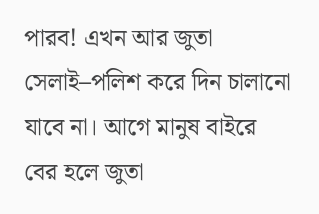পারব! এখন আর জুতা সেলাই–পলিশ করে দিন চালানো যাবে না। আগে মানুষ বাইরে বের হলে জুতা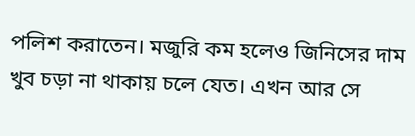পলিশ করাতেন। মজুরি কম হলেও জিনিসের দাম খুব চড়া না থাকায় চলে যেত। এখন আর সে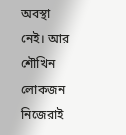অবস্থা নেই। আর শৌখিন লোকজন নিজেরাই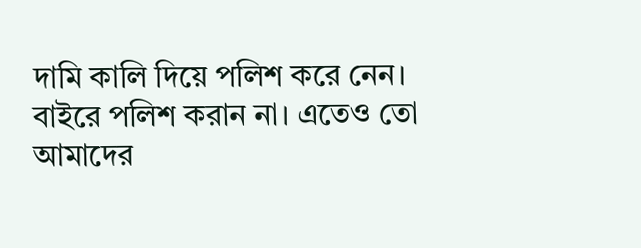দামি কালি দিয়ে পলিশ করে নেন। বাইরে পলিশ করান না। এতেও তো আমাদের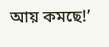আয় কমছে!’